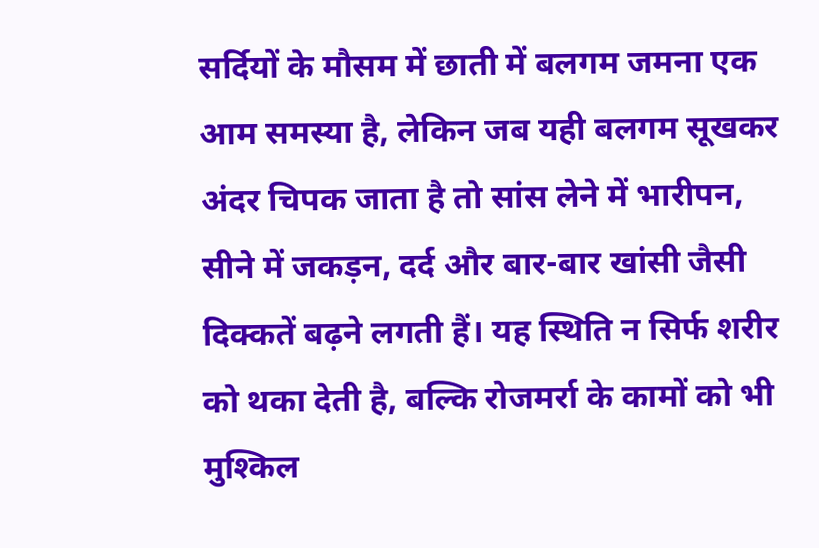सर्दियों के मौसम में छाती में बलगम जमना एक आम समस्या है, लेकिन जब यही बलगम सूखकर अंदर चिपक जाता है तो सांस लेने में भारीपन, सीने में जकड़न, दर्द और बार-बार खांसी जैसी दिक्कतें बढ़ने लगती हैं। यह स्थिति न सिर्फ शरीर को थका देती है, बल्कि रोजमर्रा के कामों को भी मुश्किल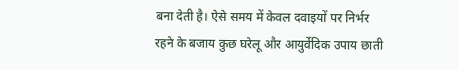बना देती है। ऐसे समय में केवल दवाइयों पर निर्भर रहने के बजाय कुछ घरेलू और आयुर्वेदिक उपाय छाती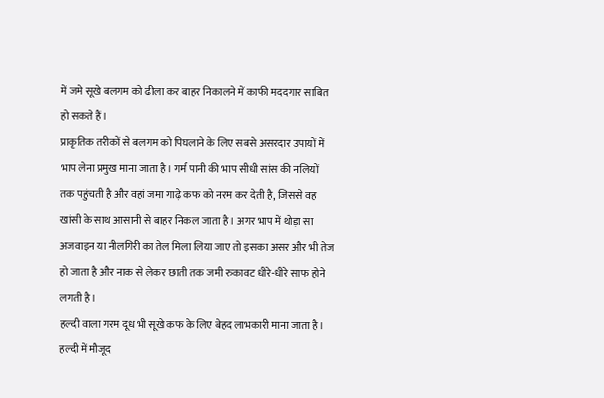में जमे सूखे बलगम को ढीला कर बाहर निकालने में काफी मददगार साबित हो सकते हैं।
प्राकृतिक तरीकों से बलगम को पिघलाने के लिए सबसे असरदार उपायों में भाप लेना प्रमुख माना जाता है। गर्म पानी की भाप सीधी सांस की नलियों तक पहुंचती है और वहां जमा गाढ़े कफ को नरम कर देती है, जिससे वह खांसी के साथ आसानी से बाहर निकल जाता है। अगर भाप में थोड़ा सा अजवाइन या नीलगिरी का तेल मिला लिया जाए तो इसका असर और भी तेज हो जाता है और नाक से लेकर छाती तक जमी रुकावट धीरे-धीरे साफ होने लगती है।
हल्दी वाला गरम दूध भी सूखे कफ के लिए बेहद लाभकारी माना जाता है। हल्दी में मौजूद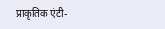प्राकृतिक एंटी-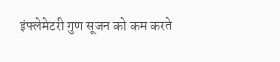इंफ्लेमेटरी गुण सूजन को कम करते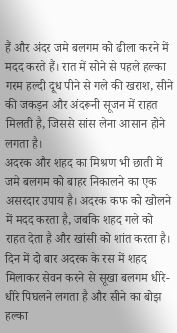हैं और अंदर जमे बलगम को ढीला करने में मदद करते हैं। रात में सोने से पहले हल्का गरम हल्दी दूध पीने से गले की खराश, सीने की जकड़न और अंदरूनी सूजन में राहत मिलती है, जिससे सांस लेना आसान होने लगता है।
अदरक और शहद का मिश्रण भी छाती में जमे बलगम को बाहर निकालने का एक असरदार उपाय है। अदरक कफ को खोलने में मदद करता है, जबकि शहद गले को राहत देता है और खांसी को शांत करता है। दिन में दो बार अदरक के रस में शहद मिलाकर सेवन करने से सूखा बलगम धीरे-धीरे पिघलने लगता है और सीने का बोझ हल्का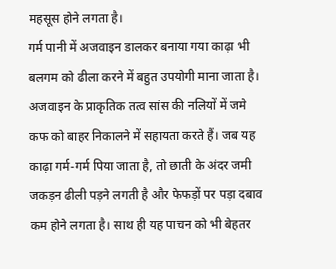महसूस होने लगता है।
गर्म पानी में अजवाइन डालकर बनाया गया काढ़ा भी बलगम को ढीला करने में बहुत उपयोगी माना जाता है। अजवाइन के प्राकृतिक तत्व सांस की नलियों में जमे कफ को बाहर निकालने में सहायता करते हैं। जब यह काढ़ा गर्म-गर्म पिया जाता है, तो छाती के अंदर जमी जकड़न ढीली पड़ने लगती है और फेफड़ों पर पड़ा दबाव कम होने लगता है। साथ ही यह पाचन को भी बेहतर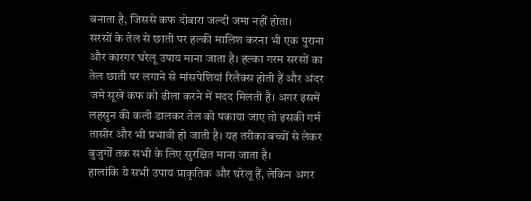बनाता है, जिससे कफ दोबारा जल्दी जमा नहीं होता।
सरसों के तेल से छाती पर हल्की मालिश करना भी एक पुराना और कारगर घरेलू उपाय माना जाता है। हल्का गरम सरसों का तेल छाती पर लगाने से मांसपेशियां रिलैक्स होती हैं और अंदर जमे सूखे कफ को ढीला करने में मदद मिलती है। अगर इसमें लहसुन की कली डालकर तेल को पकाया जाए तो इसकी गर्म तासीर और भी प्रभावी हो जाती है। यह तरीका बच्चों से लेकर बुजुर्गों तक सभी के लिए सुरक्षित माना जाता है।
हालांकि ये सभी उपाय प्राकृतिक और घरेलू हैं, लेकिन अगर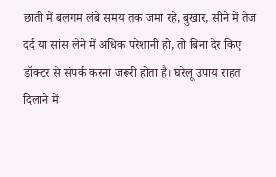छाती में बलगम लंबे समय तक जमा रहे, बुखार, सीने में तेज दर्द या सांस लेने में अधिक परेशानी हो, तो बिना देर किए डॉक्टर से संपर्क करना जरूरी होता है। घरेलू उपाय राहत दिलाने में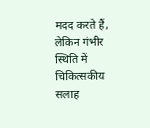मदद करते हैं, लेकिन गंभीर स्थिति में चिकित्सकीय सलाह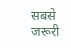सबसे जरूरी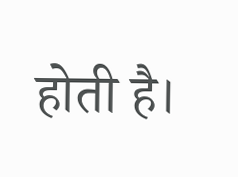होती है।